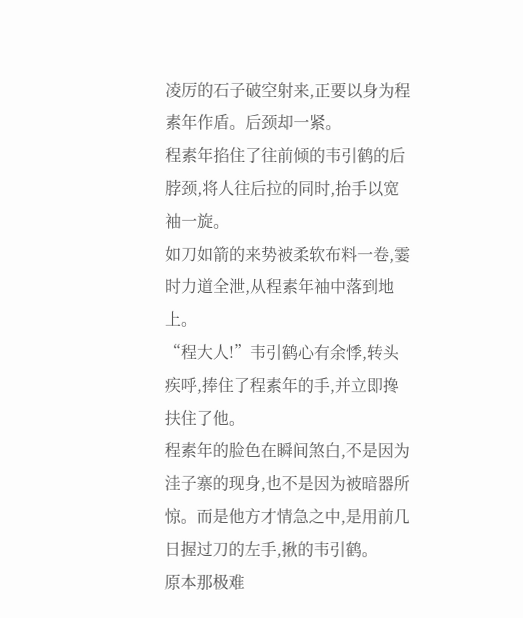凌厉的石子破空射来,正要以身为程素年作盾。后颈却一紧。
程素年掐住了往前倾的韦引鹤的后脖颈,将人往后拉的同时,抬手以宽袖一旋。
如刀如箭的来势被柔软布料一卷,霎时力道全泄,从程素年袖中落到地上。
“程大人!”韦引鹤心有余悸,转头疾呼,捧住了程素年的手,并立即搀扶住了他。
程素年的脸色在瞬间煞白,不是因为洼子寨的现身,也不是因为被暗器所惊。而是他方才情急之中,是用前几日握过刀的左手,揪的韦引鹤。
原本那极难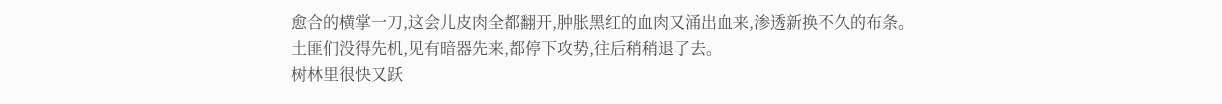愈合的横掌一刀,这会儿皮肉全都翻开,肿胀黑红的血肉又涌出血来,渗透新换不久的布条。
土匪们没得先机,见有暗器先来,都停下攻势,往后稍稍退了去。
树林里很快又跃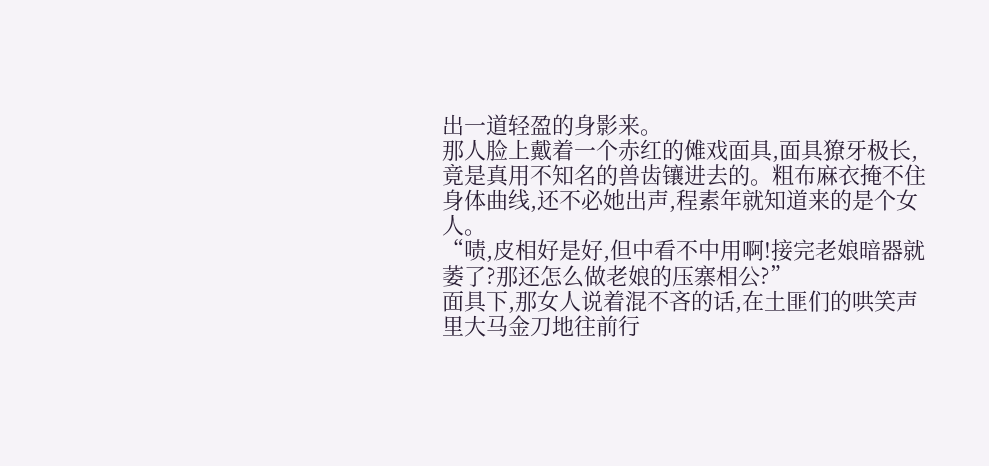出一道轻盈的身影来。
那人脸上戴着一个赤红的傩戏面具,面具獠牙极长,竟是真用不知名的兽齿镶进去的。粗布麻衣掩不住身体曲线,还不必她出声,程素年就知道来的是个女人。
“啧,皮相好是好,但中看不中用啊!接完老娘暗器就萎了?那还怎么做老娘的压寨相公?”
面具下,那女人说着混不吝的话,在土匪们的哄笑声里大马金刀地往前行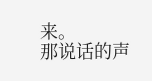来。
那说话的声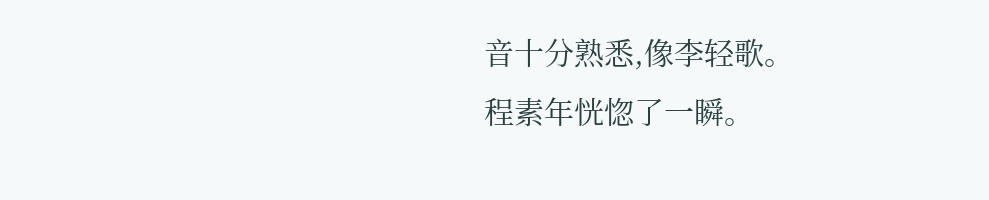音十分熟悉,像李轻歌。
程素年恍惚了一瞬。